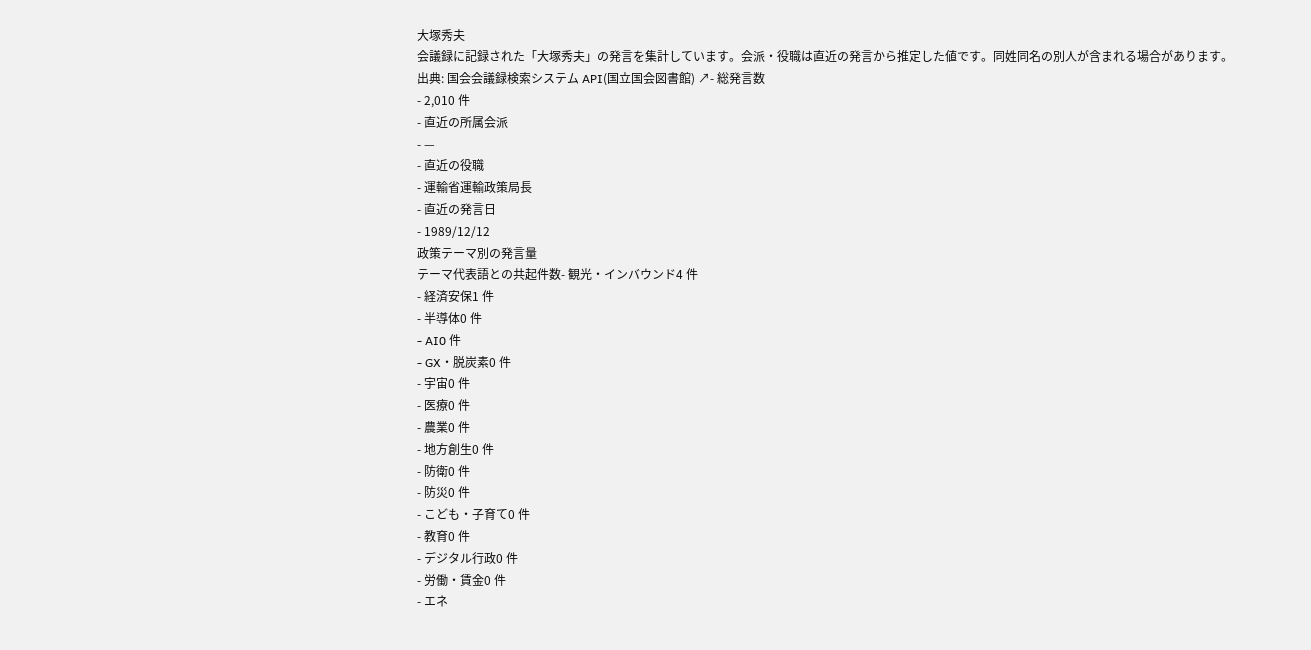大塚秀夫
会議録に記録された「大塚秀夫」の発言を集計しています。会派・役職は直近の発言から推定した値です。同姓同名の別人が含まれる場合があります。
出典: 国会会議録検索システム API(国立国会図書館) ↗- 総発言数
- 2,010 件
- 直近の所属会派
- —
- 直近の役職
- 運輸省運輸政策局長
- 直近の発言日
- 1989/12/12
政策テーマ別の発言量
テーマ代表語との共起件数- 観光・インバウンド4 件
- 経済安保1 件
- 半導体0 件
- AI0 件
- GX・脱炭素0 件
- 宇宙0 件
- 医療0 件
- 農業0 件
- 地方創生0 件
- 防衛0 件
- 防災0 件
- こども・子育て0 件
- 教育0 件
- デジタル行政0 件
- 労働・賃金0 件
- エネ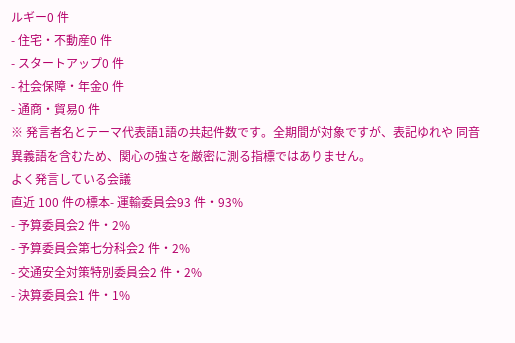ルギー0 件
- 住宅・不動産0 件
- スタートアップ0 件
- 社会保障・年金0 件
- 通商・貿易0 件
※ 発言者名とテーマ代表語1語の共起件数です。全期間が対象ですが、表記ゆれや 同音異義語を含むため、関心の強さを厳密に測る指標ではありません。
よく発言している会議
直近 100 件の標本- 運輸委員会93 件・93%
- 予算委員会2 件・2%
- 予算委員会第七分科会2 件・2%
- 交通安全対策特別委員会2 件・2%
- 決算委員会1 件・1%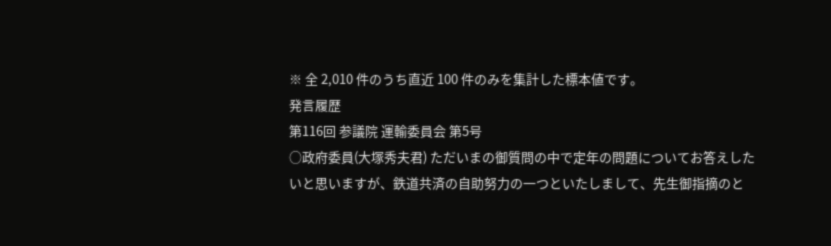※ 全 2,010 件のうち直近 100 件のみを集計した標本値です。
発言履歴
第116回 参議院 運輸委員会 第5号
○政府委員(大塚秀夫君) ただいまの御質問の中で定年の問題についてお答えしたいと思いますが、鉄道共済の自助努力の一つといたしまして、先生御指摘のと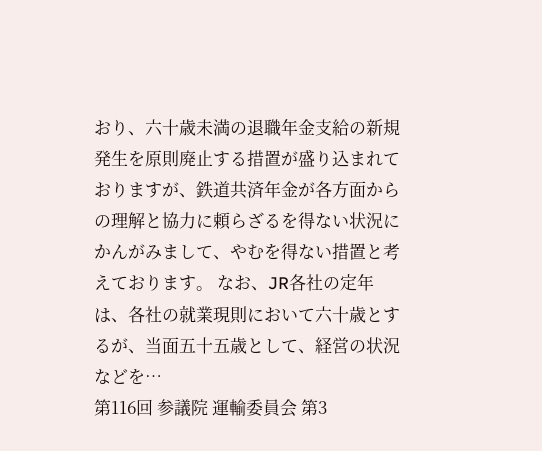おり、六十歳未満の退職年金支給の新規発生を原則廃止する措置が盛り込まれておりますが、鉄道共済年金が各方面からの理解と協力に頼らざるを得ない状況にかんがみまして、やむを得ない措置と考えております。 なお、JR各社の定年は、各社の就業現則において六十歳とするが、当面五十五歳として、経営の状況などを…
第116回 参議院 運輸委員会 第3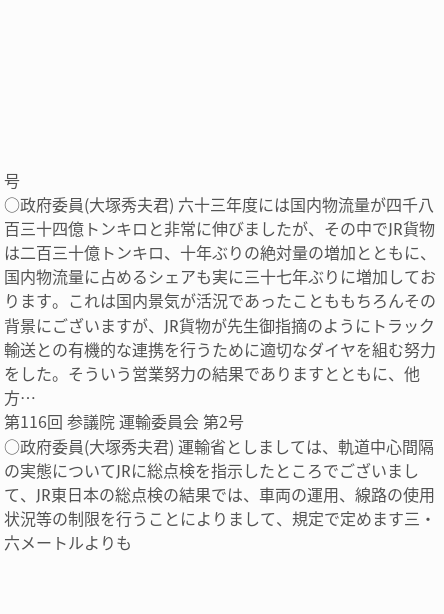号
○政府委員(大塚秀夫君) 六十三年度には国内物流量が四千八百三十四億トンキロと非常に伸びましたが、その中でJR貨物は二百三十億トンキロ、十年ぶりの絶対量の増加とともに、国内物流量に占めるシェアも実に三十七年ぶりに増加しております。これは国内景気が活況であったことももちろんその背景にございますが、JR貨物が先生御指摘のようにトラック輸送との有機的な連携を行うために適切なダイヤを組む努力をした。そういう営業努力の結果でありますとともに、他方…
第116回 参議院 運輸委員会 第2号
○政府委員(大塚秀夫君) 運輸省としましては、軌道中心間隔の実態についてJRに総点検を指示したところでございまして、JR東日本の総点検の結果では、車両の運用、線路の使用状況等の制限を行うことによりまして、規定で定めます三・六メートルよりも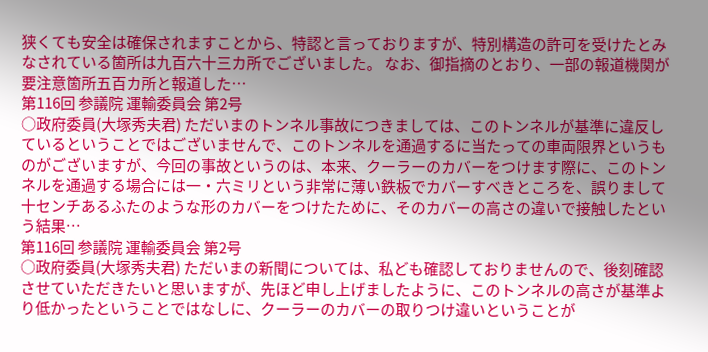狭くても安全は確保されますことから、特認と言っておりますが、特別構造の許可を受けたとみなされている箇所は九百六十三カ所でございました。 なお、御指摘のとおり、一部の報道機関が要注意箇所五百カ所と報道した…
第116回 参議院 運輸委員会 第2号
○政府委員(大塚秀夫君) ただいまのトンネル事故につきましては、このトンネルが基準に違反しているということではございませんで、このトンネルを通過するに当たっての車両限界というものがございますが、今回の事故というのは、本来、クーラーのカバーをつけます際に、このトンネルを通過する場合には一・六ミリという非常に薄い鉄板でカバーすべきところを、誤りまして十センチあるふたのような形のカバーをつけたために、そのカバーの高さの違いで接触したという結果…
第116回 参議院 運輸委員会 第2号
○政府委員(大塚秀夫君) ただいまの新聞については、私ども確認しておりませんので、後刻確認させていただきたいと思いますが、先ほど申し上げましたように、このトンネルの高さが基準より低かったということではなしに、クーラーのカバーの取りつけ違いということが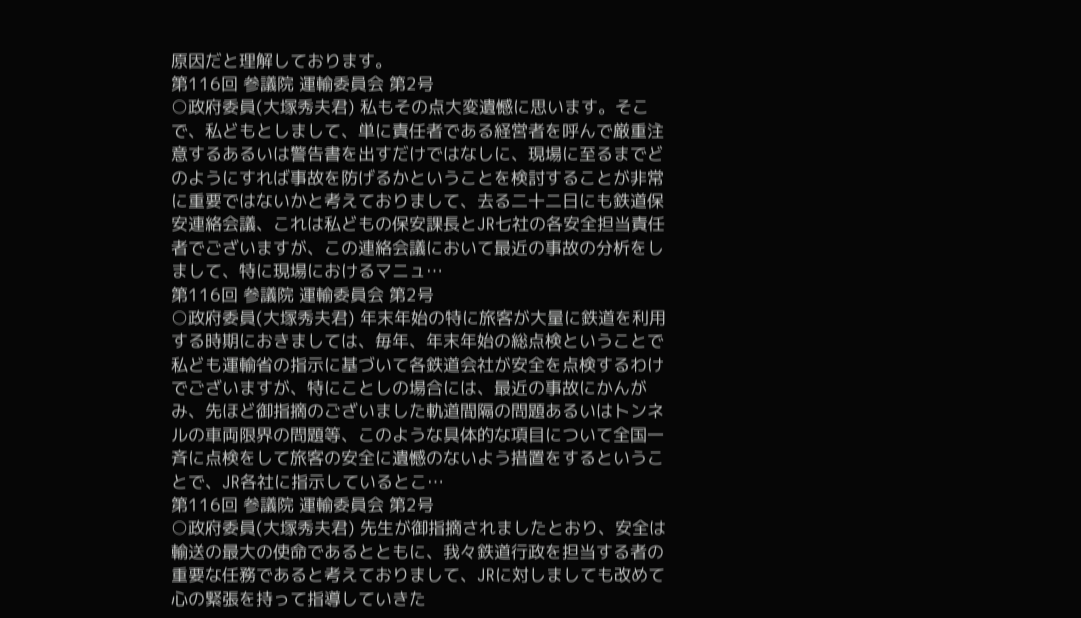原因だと理解しております。
第116回 参議院 運輸委員会 第2号
○政府委員(大塚秀夫君) 私もその点大変遺憾に思います。そこで、私どもとしまして、単に責任者である経営者を呼んで厳重注意するあるいは警告書を出すだけではなしに、現場に至るまでどのようにすれば事故を防げるかということを検討することが非常に重要ではないかと考えておりまして、去る二十二日にも鉄道保安連絡会議、これは私どもの保安課長とJR七社の各安全担当責任者でございますが、この連絡会議において最近の事故の分析をしまして、特に現場におけるマニュ…
第116回 参議院 運輸委員会 第2号
○政府委員(大塚秀夫君) 年末年始の特に旅客が大量に鉄道を利用する時期におきましては、毎年、年末年始の総点検ということで私ども運輸省の指示に基づいて各鉄道会社が安全を点検するわけでございますが、特にことしの場合には、最近の事故にかんがみ、先ほど御指摘のございました軌道間隔の問題あるいはトンネルの車両限界の問題等、このような具体的な項目について全国一斉に点検をして旅客の安全に遺憾のないよう措置をするということで、JR各社に指示しているとこ…
第116回 参議院 運輸委員会 第2号
○政府委員(大塚秀夫君) 先生が御指摘されましたとおり、安全は輸送の最大の使命であるとともに、我々鉄道行政を担当する者の重要な任務であると考えておりまして、JRに対しましても改めて心の緊張を持って指導していきた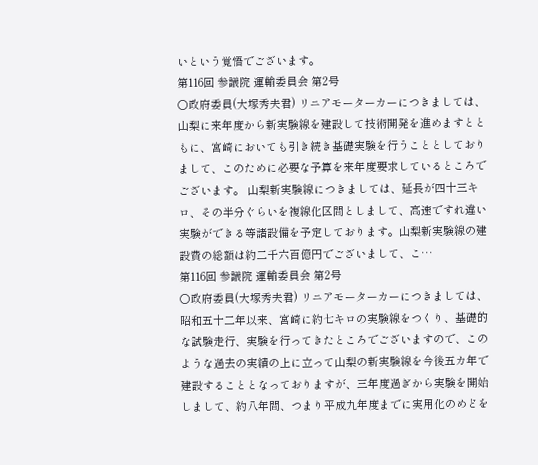いという覚悟でございます。
第116回 参議院 運輸委員会 第2号
○政府委員(大塚秀夫君) リニアモーターカーにつきましては、山梨に来年度から新実験線を建設して技術開発を進めますとともに、宮崎においても引き続き基礎実験を行うこととしておりまして、このために必要な予算を来年度要求しているところでございます。 山梨新実験線につきましては、延長が四十三キロ、その半分ぐらいを複線化区間としまして、高速ですれ違い実験ができる等諸設備を予定しております。山梨新実験線の建設費の総額は約二千六百億円でございまして、こ…
第116回 参議院 運輸委員会 第2号
○政府委員(大塚秀夫君) リニアモーターカーにつきましては、昭和五十二年以来、宮崎に約七キロの実験線をつくり、基礎的な試験走行、実験を行ってきたところでございますので、このような過去の実績の上に立って山梨の新実験線を今後五カ年で建設することとなっておりますが、三年度過ぎから実験を開始しまして、約八年間、つまり平成九年度までに実用化のめどを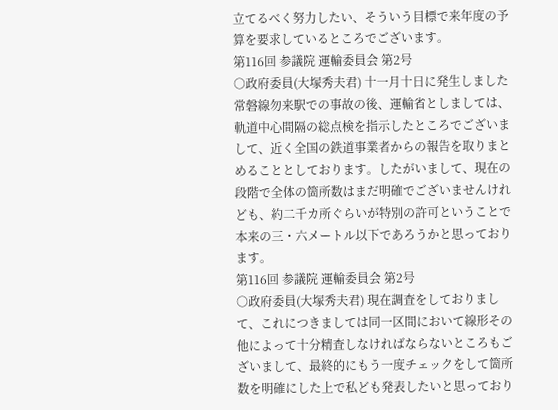立てるべく努力したい、そういう目標で来年度の予算を要求しているところでございます。
第116回 参議院 運輸委員会 第2号
○政府委員(大塚秀夫君) 十一月十日に発生しました常磐線勿来駅での事故の後、運輸省としましては、軌道中心間隔の総点検を指示したところでございまして、近く全国の鉄道事業者からの報告を取りまとめることとしております。したがいまして、現在の段階で全体の箇所数はまだ明確でございませんけれども、約二千カ所ぐらいが特別の許可ということで本来の三・六メートル以下であろうかと思っております。
第116回 参議院 運輸委員会 第2号
○政府委員(大塚秀夫君) 現在調査をしておりまして、これにつきましては同一区間において線形その他によって十分精査しなければならないところもございまして、最終的にもう一度チェックをして箇所数を明確にした上で私ども発表したいと思っており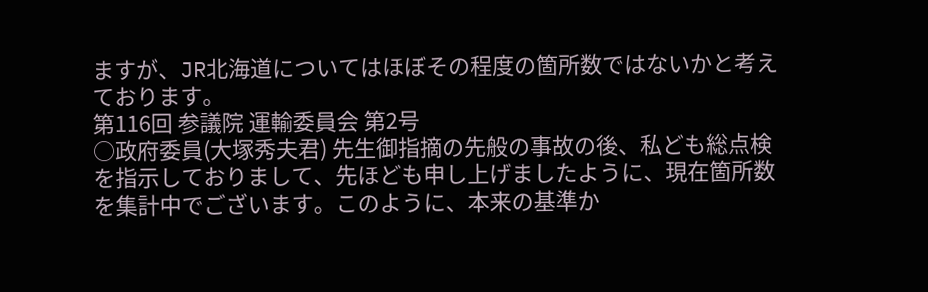ますが、JR北海道についてはほぼその程度の箇所数ではないかと考えております。
第116回 参議院 運輸委員会 第2号
○政府委員(大塚秀夫君) 先生御指摘の先般の事故の後、私ども総点検を指示しておりまして、先ほども申し上げましたように、現在箇所数を集計中でございます。このように、本来の基準か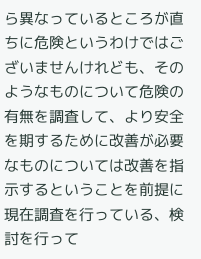ら異なっているところが直ちに危険というわけではございませんけれども、そのようなものについて危険の有無を調査して、より安全を期するために改善が必要なものについては改善を指示するということを前提に現在調査を行っている、検討を行って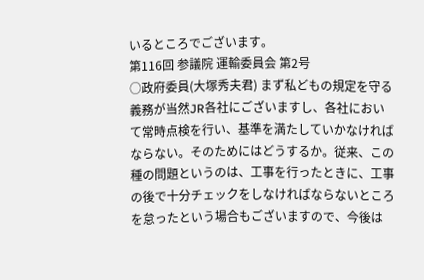いるところでございます。
第116回 参議院 運輸委員会 第2号
○政府委員(大塚秀夫君) まず私どもの規定を守る義務が当然JR各社にございますし、各社において常時点検を行い、基準を満たしていかなければならない。そのためにはどうするか。従来、この種の問題というのは、工事を行ったときに、工事の後で十分チェックをしなければならないところを怠ったという場合もございますので、今後は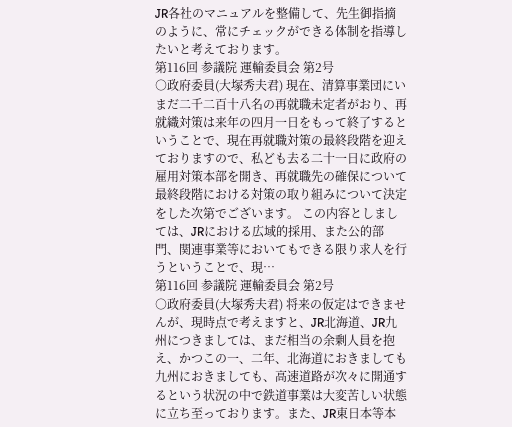JR各社のマニュアルを整備して、先生御指摘のように、常にチェックができる体制を指導したいと考えております。
第116回 参議院 運輸委員会 第2号
○政府委員(大塚秀夫君) 現在、清算事業団にいまだ二千二百十八名の再就職未定者がおり、再就織対策は来年の四月一日をもって終了するということで、現在再就職対策の最終段階を迎えておりますので、私ども去る二十一日に政府の雇用対策本部を開き、再就職先の確保について最終段階における対策の取り組みについて決定をした次第でございます。 この内容としましては、JRにおける広域的採用、また公的部門、関連事業等においてもできる限り求人を行うということで、現…
第116回 参議院 運輸委員会 第2号
○政府委員(大塚秀夫君) 将来の仮定はできませんが、現時点で考えますと、JR北海道、JR九州につきましては、まだ相当の余剰人員を抱え、かつこの一、二年、北海道におきましても九州におきましても、高速道路が次々に開通するという状況の中で鉄道事業は大変苦しい状態に立ち至っております。また、JR東日本等本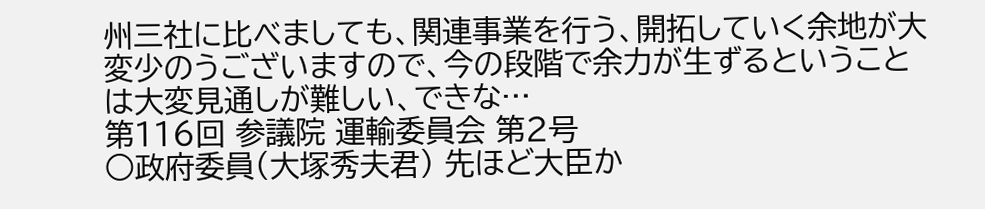州三社に比べましても、関連事業を行う、開拓していく余地が大変少のうございますので、今の段階で余力が生ずるということは大変見通しが難しい、できな…
第116回 参議院 運輸委員会 第2号
○政府委員(大塚秀夫君) 先ほど大臣か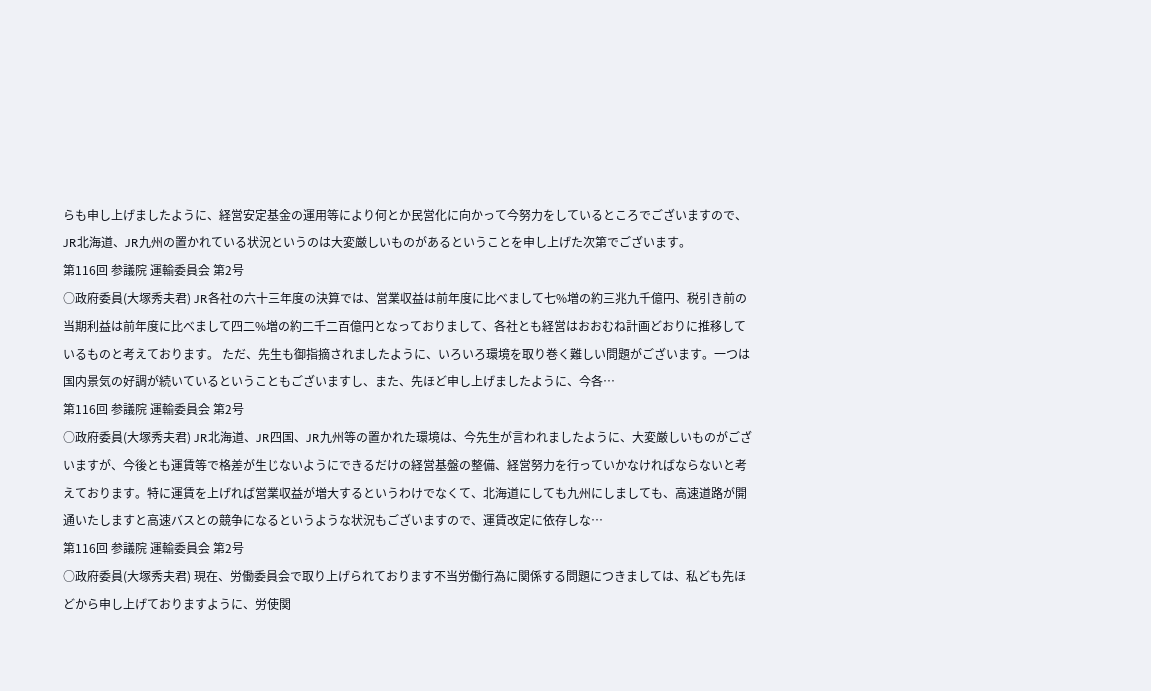らも申し上げましたように、経営安定基金の運用等により何とか民営化に向かって今努力をしているところでございますので、JR北海道、JR九州の置かれている状況というのは大変厳しいものがあるということを申し上げた次第でございます。
第116回 参議院 運輸委員会 第2号
○政府委員(大塚秀夫君) JR各社の六十三年度の決算では、営業収益は前年度に比べまして七%増の約三兆九千億円、税引き前の当期利益は前年度に比べまして四二%増の約二千二百億円となっておりまして、各社とも経営はおおむね計画どおりに推移しているものと考えております。 ただ、先生も御指摘されましたように、いろいろ環境を取り巻く難しい問題がございます。一つは国内景気の好調が続いているということもございますし、また、先ほど申し上げましたように、今各…
第116回 参議院 運輸委員会 第2号
○政府委員(大塚秀夫君) JR北海道、JR四国、JR九州等の置かれた環境は、今先生が言われましたように、大変厳しいものがございますが、今後とも運賃等で格差が生じないようにできるだけの経営基盤の整備、経営努力を行っていかなければならないと考えております。特に運賃を上げれば営業収益が増大するというわけでなくて、北海道にしても九州にしましても、高速道路が開通いたしますと高速バスとの競争になるというような状況もございますので、運賃改定に依存しな…
第116回 参議院 運輸委員会 第2号
○政府委員(大塚秀夫君) 現在、労働委員会で取り上げられております不当労働行為に関係する問題につきましては、私ども先ほどから申し上げておりますように、労使関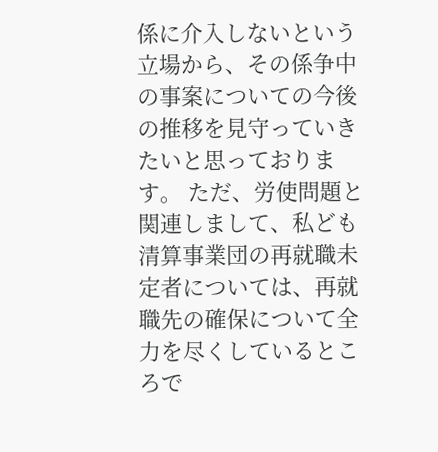係に介入しないという立場から、その係争中の事案についての今後の推移を見守っていきたいと思っております。 ただ、労使問題と関連しまして、私ども清算事業団の再就職未定者については、再就職先の確保について全力を尽くしているところで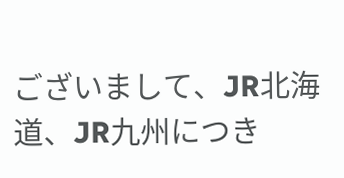ございまして、JR北海道、JR九州につき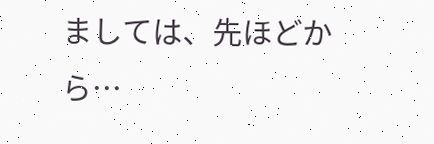ましては、先ほどから…